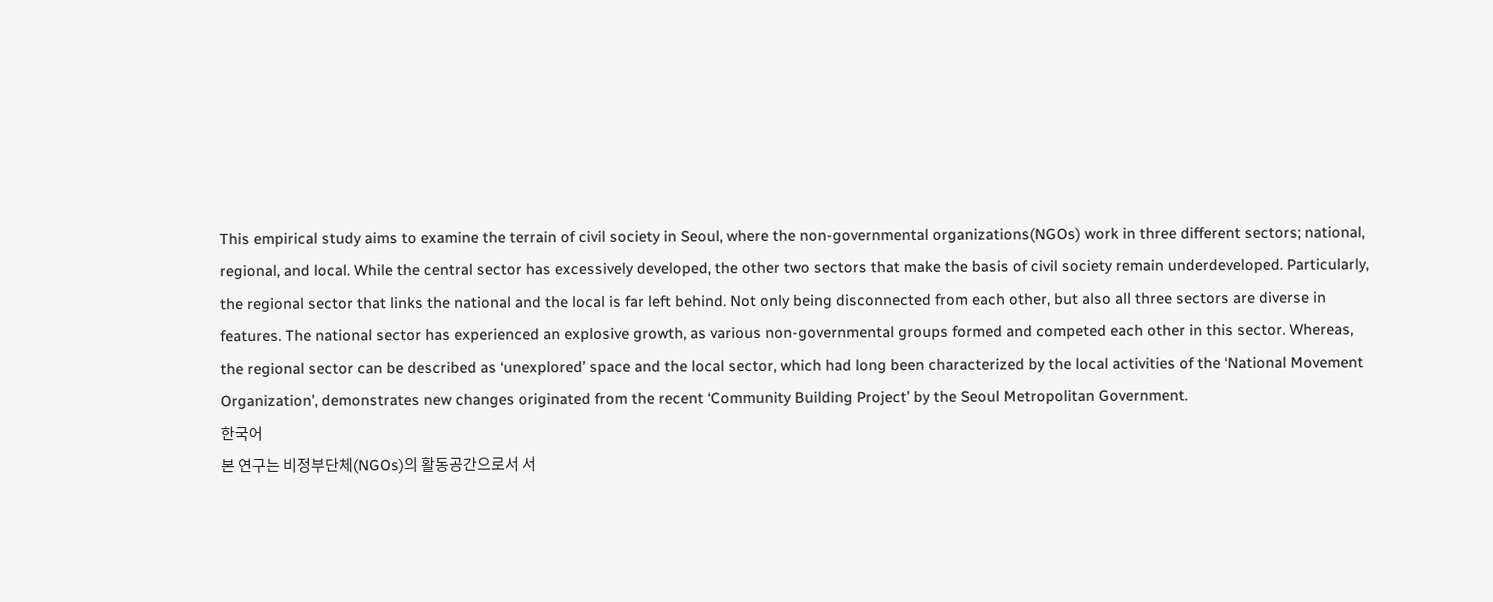This empirical study aims to examine the terrain of civil society in Seoul, where the non-governmental organizations(NGOs) work in three different sectors; national, regional, and local. While the central sector has excessively developed, the other two sectors that make the basis of civil society remain underdeveloped. Particularly, the regional sector that links the national and the local is far left behind. Not only being disconnected from each other, but also all three sectors are diverse in features. The national sector has experienced an explosive growth, as various non-governmental groups formed and competed each other in this sector. Whereas, the regional sector can be described as ‘unexplored’ space and the local sector, which had long been characterized by the local activities of the ‘National Movement Organization’, demonstrates new changes originated from the recent ‘Community Building Project’ by the Seoul Metropolitan Government.
한국어
본 연구는 비정부단체(NGOs)의 활동공간으로서 서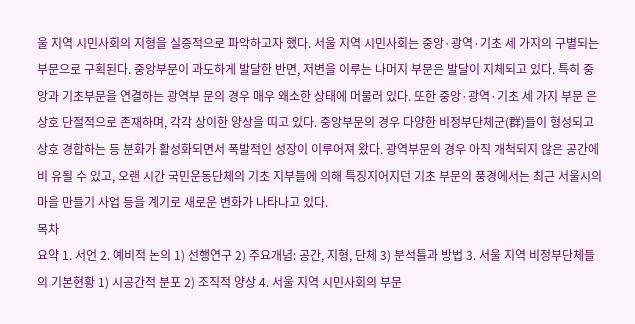울 지역 시민사회의 지형을 실증적으로 파악하고자 했다. 서울 지역 시민사회는 중앙·광역·기초 세 가지의 구별되는 부문으로 구획된다. 중앙부문이 과도하게 발달한 반면, 저변을 이루는 나머지 부문은 발달이 지체되고 있다. 특히 중앙과 기초부문을 연결하는 광역부 문의 경우 매우 왜소한 상태에 머물러 있다. 또한 중앙·광역·기초 세 가지 부문 은 상호 단절적으로 존재하며, 각각 상이한 양상을 띠고 있다. 중앙부문의 경우 다양한 비정부단체군(群)들이 형성되고 상호 경합하는 등 분화가 활성화되면서 폭발적인 성장이 이루어져 왔다. 광역부문의 경우 아직 개척되지 않은 공간에 비 유될 수 있고, 오랜 시간 국민운동단체의 기초 지부들에 의해 특징지어지던 기초 부문의 풍경에서는 최근 서울시의 마을 만들기 사업 등을 계기로 새로운 변화가 나타나고 있다.
목차
요약 1. 서언 2. 예비적 논의 1) 선행연구 2) 주요개념: 공간, 지형, 단체 3) 분석틀과 방법 3. 서울 지역 비정부단체들의 기본현황 1) 시공간적 분포 2) 조직적 양상 4. 서울 지역 시민사회의 부문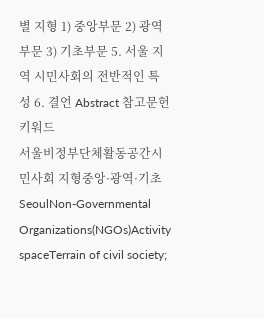별 지형 1) 중앙부문 2) 광역부문 3) 기초부문 5. 서울 지역 시민사회의 전반적인 특성 6. 결언 Abstract 참고문헌
키워드
서울비정부단체활동공간시민사회 지형중앙·광역·기초SeoulNon-Governmental Organizations(NGOs)Activity spaceTerrain of civil society;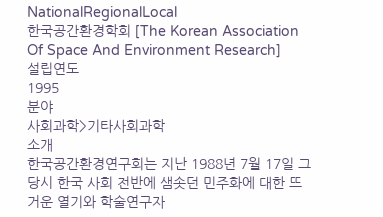NationalRegionalLocal
한국공간환경학회 [The Korean Association Of Space And Environment Research]
설립연도
1995
분야
사회과학>기타사회과학
소개
한국공간환경연구회는 지난 1988년 7월 17일 그당시 한국 사회 전반에 샘솟던 민주화에 대한 뜨거운 열기와 학술연구자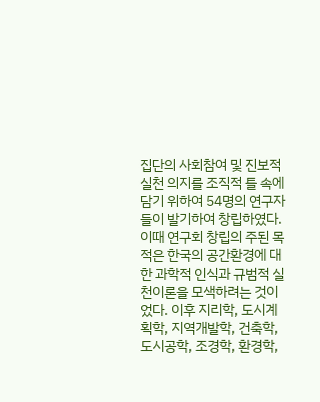집단의 사회참여 및 진보적 실천 의지를 조직적 틀 속에 담기 위하여 54명의 연구자들이 발기하여 창립하였다. 이때 연구회 창립의 주된 목적은 한국의 공간환경에 대한 과학적 인식과 규범적 실천이론을 모색하려는 것이었다. 이후 지리학, 도시계획학, 지역개발학, 건축학, 도시공학, 조경학, 환경학,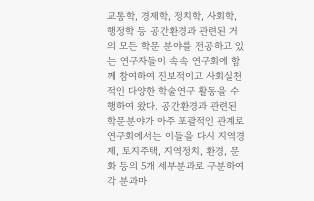교통학, 경제학, 정치학, 사회학, 행정학 등 공간환경과 관련된 거의 모든 학문 분야를 전공하고 있는 연구자들이 속속 연구회에 함께 참여하여 진보적이고 사회실천적인 다양한 학술연구 활동을 수행하여 왔다. 공간환경과 관련된 학문분야가 아주 포괄적인 관계로 연구회에서는 이들을 다시 지역경제, 토지주택, 지역정치, 환경, 문화 등의 5개 세부분과로 구분하여 각 분과마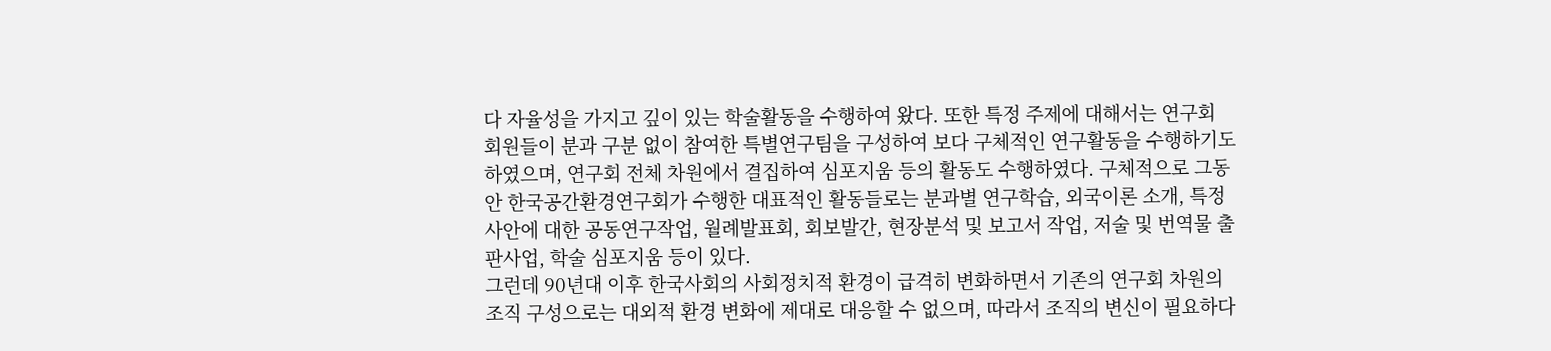다 자율성을 가지고 깊이 있는 학술활동을 수행하여 왔다. 또한 특정 주제에 대해서는 연구회 회원들이 분과 구분 없이 참여한 특별연구팀을 구성하여 보다 구체적인 연구활동을 수행하기도 하였으며, 연구회 전체 차원에서 결집하여 심포지움 등의 활동도 수행하였다. 구체적으로 그동안 한국공간환경연구회가 수행한 대표적인 활동들로는 분과별 연구학습, 외국이론 소개, 특정사안에 대한 공동연구작업, 월례발표회, 회보발간, 현장분석 및 보고서 작업, 저술 및 번역물 출판사업, 학술 심포지움 등이 있다.
그런데 90년대 이후 한국사회의 사회정치적 환경이 급격히 변화하면서 기존의 연구회 차원의 조직 구성으로는 대외적 환경 변화에 제대로 대응할 수 없으며, 따라서 조직의 변신이 필요하다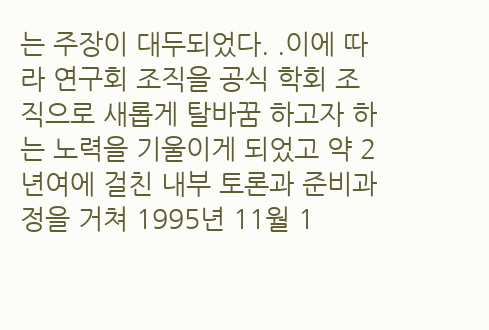는 주장이 대두되었다. .이에 따라 연구회 조직을 공식 학회 조직으로 새롭게 탈바꿈 하고자 하는 노력을 기울이게 되었고 약 2년여에 걸친 내부 토론과 준비과정을 거쳐 1995년 11월 1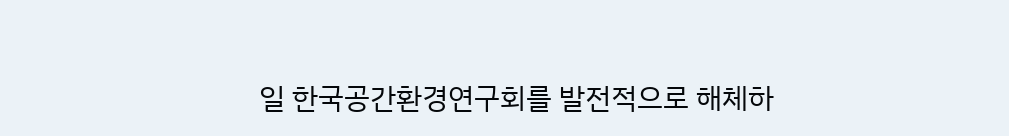일 한국공간환경연구회를 발전적으로 해체하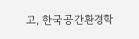고, 한국공간환경학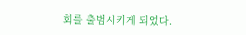회를 출범시키게 되었다.